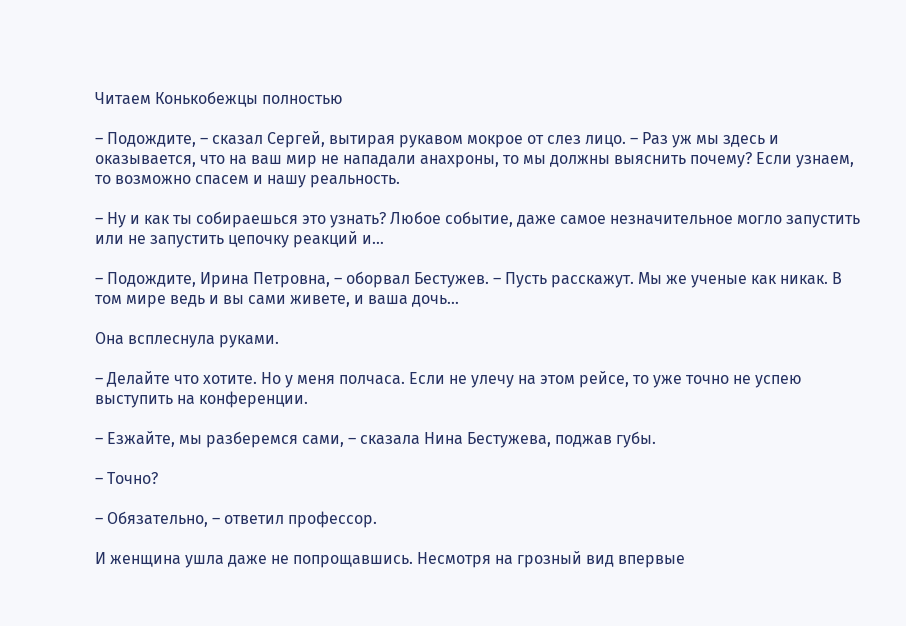Читаем Конькобежцы полностью

– Подождите, – сказал Сергей, вытирая рукавом мокрое от слез лицо. – Раз уж мы здесь и оказывается, что на ваш мир не нападали анахроны, то мы должны выяснить почему? Если узнаем, то возможно спасем и нашу реальность.

– Ну и как ты собираешься это узнать? Любое событие, даже самое незначительное могло запустить или не запустить цепочку реакций и…

– Подождите, Ирина Петровна, – оборвал Бестужев. – Пусть расскажут. Мы же ученые как никак. В том мире ведь и вы сами живете, и ваша дочь…

Она всплеснула руками.

– Делайте что хотите. Но у меня полчаса. Если не улечу на этом рейсе, то уже точно не успею выступить на конференции.

– Езжайте, мы разберемся сами, – сказала Нина Бестужева, поджав губы.

– Точно?

– Обязательно, – ответил профессор.

И женщина ушла даже не попрощавшись. Несмотря на грозный вид впервые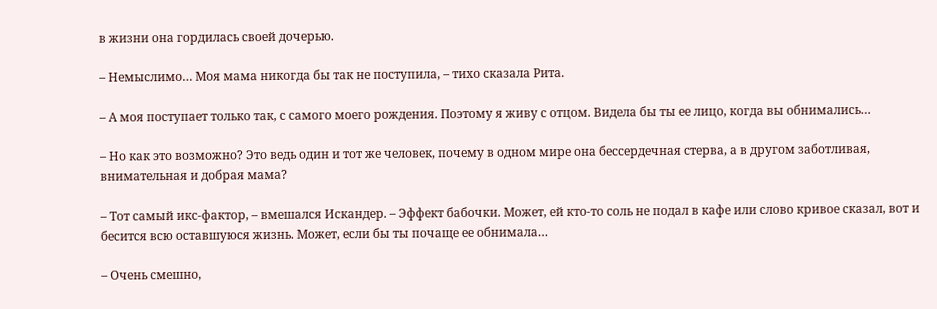в жизни она гордилась своей дочерью.

– Немыслимо… Моя мама никогда бы так не поступила, – тихо сказала Рита.

– А моя поступает только так, с самого моего рождения. Поэтому я живу с отцом. Видела бы ты ее лицо, когда вы обнимались…

– Но как это возможно? Это ведь один и тот же человек, почему в одном мире она бессердечная стерва, а в другом заботливая, внимательная и добрая мама?

– Тот самый икс-фактор, – вмешался Искандер. – Эффект бабочки. Может, ей кто-то соль не подал в кафе или слово кривое сказал, вот и бесится всю оставшуюся жизнь. Может, если бы ты почаще ее обнимала…

– Очень смешно,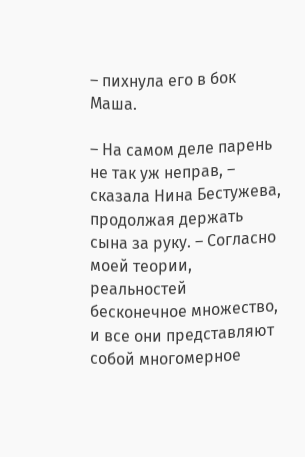– пихнула его в бок Маша.

– На самом деле парень не так уж неправ, – сказала Нина Бестужева, продолжая держать сына за руку. – Согласно моей теории, реальностей бесконечное множество, и все они представляют собой многомерное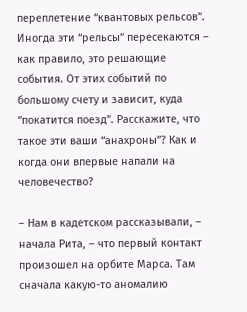переплетение “квантовых рельсов”. Иногда эти “рельсы” пересекаются – как правило, это решающие события. От этих событий по большому счету и зависит, куда “покатится поезд”. Расскажите, что такое эти ваши “анахроны”? Как и когда они впервые напали на человечество?

– Нам в кадетском рассказывали, – начала Рита, – что первый контакт произошел на орбите Марса. Там сначала какую-то аномалию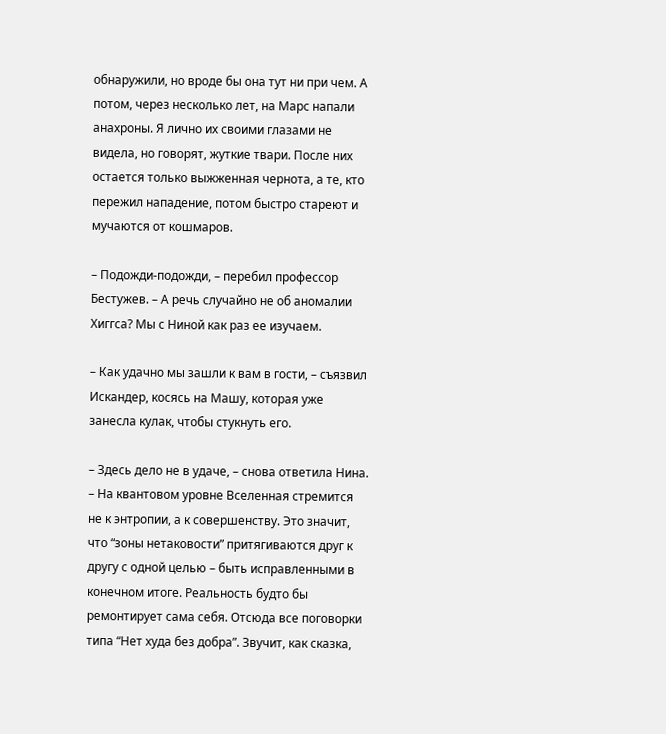обнаружили, но вроде бы она тут ни при чем. А потом, через несколько лет, на Марс напали анахроны. Я лично их своими глазами не видела, но говорят, жуткие твари. После них остается только выжженная чернота, а те, кто пережил нападение, потом быстро стареют и мучаются от кошмаров.

– Подожди-подожди, – перебил профессор Бестужев. – А речь случайно не об аномалии Хиггса? Мы с Ниной как раз ее изучаем.

– Как удачно мы зашли к вам в гости, – съязвил Искандер, косясь на Машу, которая уже занесла кулак, чтобы стукнуть его.

– Здесь дело не в удаче, – снова ответила Нина. – На квантовом уровне Вселенная стремится не к энтропии, а к совершенству. Это значит, что “зоны нетаковости” притягиваются друг к другу с одной целью – быть исправленными в конечном итоге. Реальность будто бы ремонтирует сама себя. Отсюда все поговорки типа “Нет худа без добра”. Звучит, как сказка,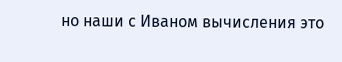но наши с Иваном вычисления это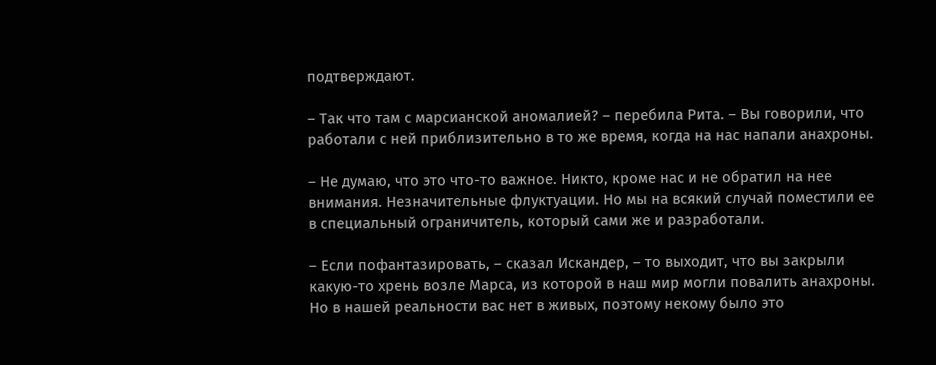подтверждают.

– Так что там с марсианской аномалией? – перебила Рита. – Вы говорили, что работали с ней приблизительно в то же время, когда на нас напали анахроны.

– Не думаю, что это что-то важное. Никто, кроме нас и не обратил на нее внимания. Незначительные флуктуации. Но мы на всякий случай поместили ее в специальный ограничитель, который сами же и разработали.

– Если пофантазировать, – сказал Искандер, – то выходит, что вы закрыли какую-то хрень возле Марса, из которой в наш мир могли повалить анахроны. Но в нашей реальности вас нет в живых, поэтому некому было это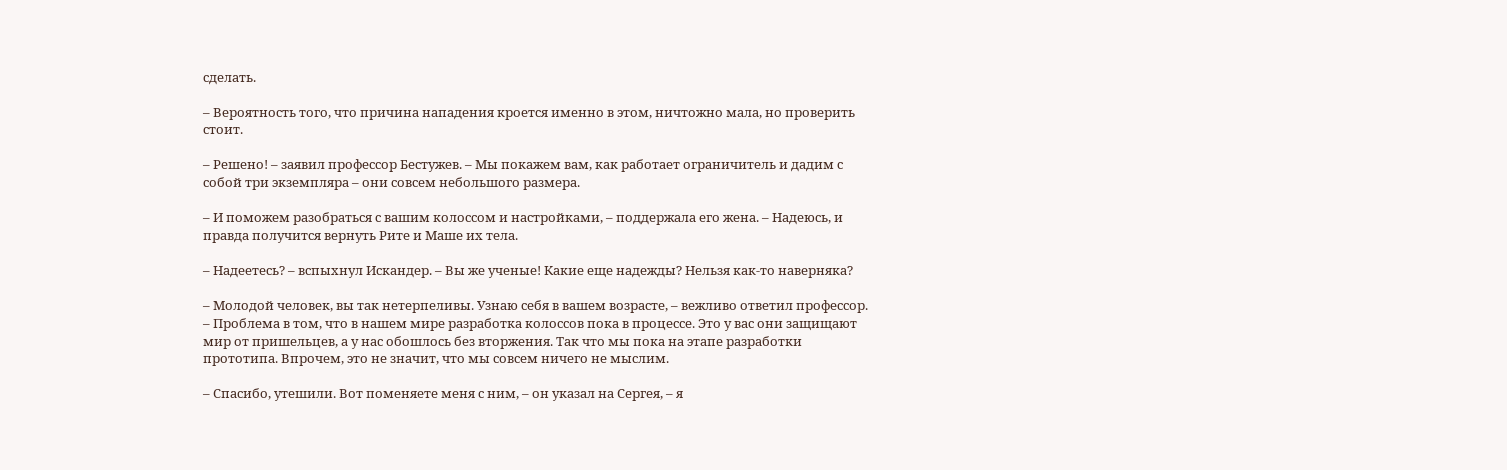сделать.

– Вероятность того, что причина нападения кроется именно в этом, ничтожно мала, но проверить стоит.

– Решено! – заявил профессор Бестужев. – Мы покажем вам, как работает ограничитель и дадим с собой три экземпляра – они совсем небольшого размера.

– И поможем разобраться с вашим колоссом и настройками, – поддержала его жена. – Надеюсь, и правда получится вернуть Рите и Маше их тела.

– Надеетесь? – вспыхнул Искандер. – Вы же ученые! Какие еще надежды? Нельзя как-то наверняка?

– Молодой человек, вы так нетерпеливы. Узнаю себя в вашем возрасте, – вежливо ответил профессор. – Проблема в том, что в нашем мире разработка колоссов пока в процессе. Это у вас они защищают мир от пришельцев, а у нас обошлось без вторжения. Так что мы пока на этапе разработки прототипа. Впрочем, это не значит, что мы совсем ничего не мыслим.

– Спасибо, утешили. Вот поменяете меня с ним, – он указал на Сергея, – я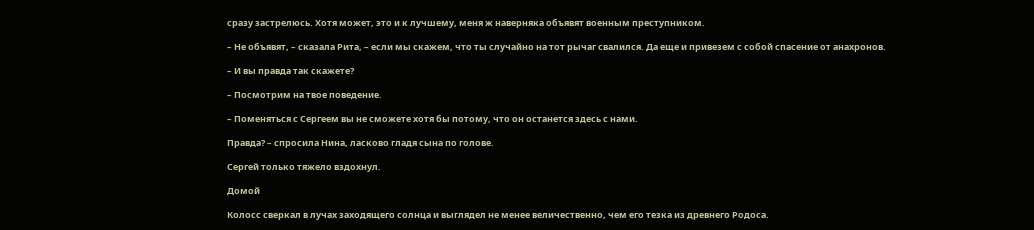сразу застрелюсь. Хотя может, это и к лучшему, меня ж наверняка объявят военным преступником.

– Не объявят, – сказала Рита, – если мы скажем, что ты случайно на тот рычаг свалился. Да еще и привезем с собой спасение от анахронов.

– И вы правда так скажете?

– Посмотрим на твое поведение.

– Поменяться с Сергеем вы не сможете хотя бы потому, что он останется здесь с нами.

Правда? – спросила Нина, ласково гладя сына по голове.

Сергей только тяжело вздохнул.

Домой

Колосс сверкал в лучах заходящего солнца и выглядел не менее величественно, чем его тезка из древнего Родоса.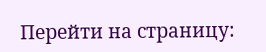Перейти на страницу: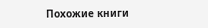Похожие книги